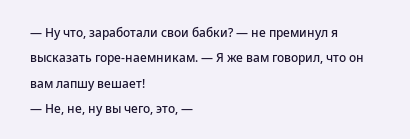— Ну что, заработали свои бабки? — не преминул я высказать горе-наемникам. — Я же вам говорил, что он вам лапшу вешает!
— Не, не, ну вы чего, это, —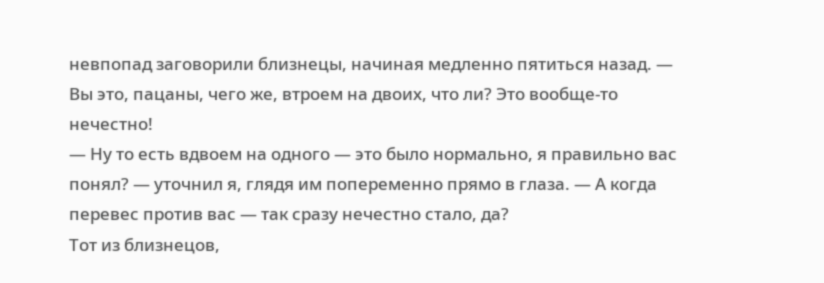невпопад заговорили близнецы, начиная медленно пятиться назад. — Вы это, пацаны, чего же, втроем на двоих, что ли? Это вообще-то нечестно!
— Ну то есть вдвоем на одного — это было нормально, я правильно вас понял? — уточнил я, глядя им попеременно прямо в глаза. — А когда перевес против вас — так сразу нечестно стало, да?
Тот из близнецов,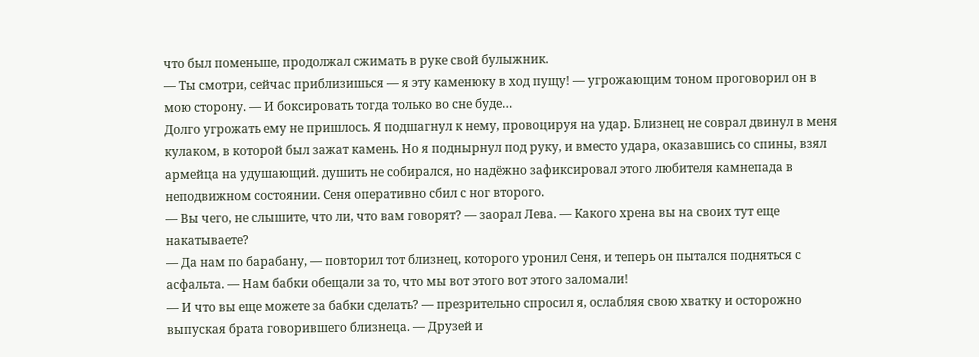что был поменьше, продолжал сжимать в руке свой булыжник.
— Ты смотри, сейчас приблизишься — я эту каменюку в ход пущу! — угрожающим тоном проговорил он в мою сторону. — И боксировать тогда только во сне буде…
Долго угрожать ему не пришлось. Я подшагнул к нему, провоцируя на удар. Близнец не соврал двинул в меня кулаком, в которой был зажат камень. Но я поднырнул под руку, и вместо удара, оказавшись со спины, взял армейца на удушающий. душить не собирался, но надёжно зафиксировал этого любителя камнепада в неподвижном состоянии. Сеня оперативно сбил с ног второго.
— Вы чего, не слышите, что ли, что вам говорят? — заорал Лева. — Какого хрена вы на своих тут еще накатываете?
— Да нам по барабану, — повторил тот близнец, которого уронил Сеня, и теперь он пытался подняться с асфальта. — Нам бабки обещали за то, что мы вот этого вот этого заломали!
— И что вы еще можете за бабки сделать? — презрительно спросил я, ослабляя свою хватку и осторожно выпуская брата говорившего близнеца. — Друзей и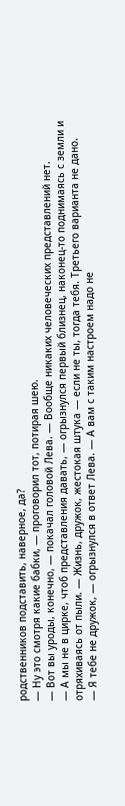родственников подставить, наверное, да?
— Ну это смотря какие бабки, — проговорил тот, потирая шею.
— Вот вы уроды, конечно, — покачал головой Лева. — Вообще никаких человеческих представлений нет.
— А мы не в цирке, чтоб представления давать, — огрызнулся первый близнец, наконец-то поднимаясь с земли и отряхиваясь от пыли. — Жизнь, дружок, жестокая штука — если не ты, тогда тебя. Третьего варианта не дано.
— Я тебе не дружок, — огрызнулся в ответ Лева. — А вам с таким настроем надо не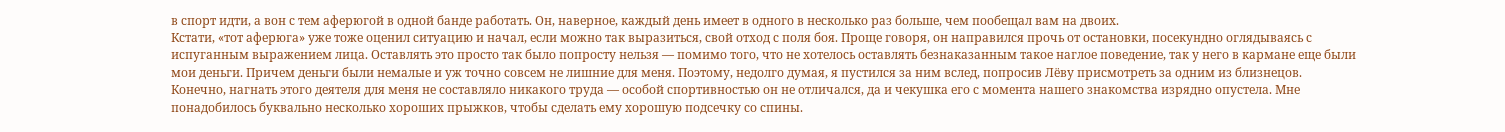в спорт идти, а вон с тем аферюгой в одной банде работать. Он, наверное, каждый день имеет в одного в несколько раз больше, чем пообещал вам на двоих.
Кстати, «тот аферюга» уже тоже оценил ситуацию и начал, если можно так выразиться, свой отход с поля боя. Проще говоря, он направился прочь от остановки, посекундно оглядываясь с испуганным выражением лица. Оставлять это просто так было попросту нельзя — помимо того, что не хотелось оставлять безнаказанным такое наглое поведение, так у него в кармане еще были мои деньги. Причем деньги были немалые и уж точно совсем не лишние для меня. Поэтому, недолго думая, я пустился за ним вслед, попросив Лёву присмотреть за одним из близнецов.
Конечно, нагнать этого деятеля для меня не составляло никакого труда — особой спортивностью он не отличался, да и чекушка его с момента нашего знакомства изрядно опустела. Мне понадобилось буквально несколько хороших прыжков, чтобы сделать ему хорошую подсечку со спины.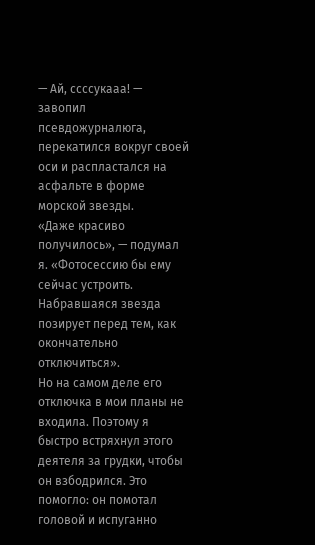— Ай, ссссукааа! — завопил псевдожурналюга, перекатился вокруг своей оси и распластался на асфальте в форме морской звезды.
«Даже красиво получилось», — подумал я. «Фотосессию бы ему сейчас устроить. Набравшаяся звезда позирует перед тем, как окончательно отключиться».
Но на самом деле его отключка в мои планы не входила. Поэтому я быстро встряхнул этого деятеля за грудки, чтобы он взбодрился. Это помогло: он помотал головой и испуганно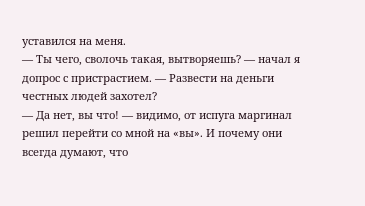уставился на меня.
— Ты чего, сволочь такая, вытворяешь? — начал я допрос с пристрастием. — Развести на деньги честных людей захотел?
— Да нет, вы что! — видимо, от испуга маргинал решил перейти со мной на «вы». И почему они всегда думают, что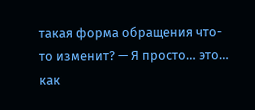такая форма обращения что-то изменит? — Я просто… это… как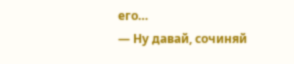его…
— Ну давай, сочиняй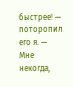быстрее! — поторопил его я. — Мне некогда,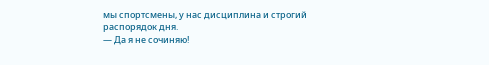мы спортсмены, у нас дисциплина и строгий распорядок дня.
— Да я не сочиняю!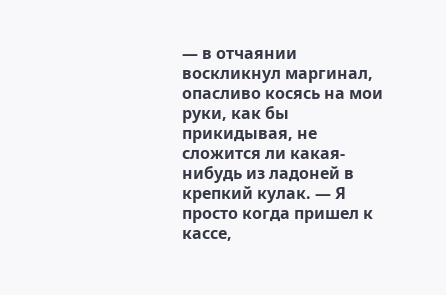— в отчаянии воскликнул маргинал, опасливо косясь на мои руки, как бы прикидывая, не сложится ли какая-нибудь из ладоней в крепкий кулак. — Я просто когда пришел к кассе,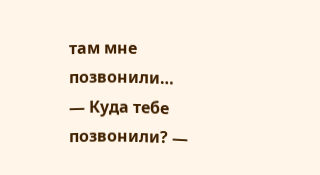там мне позвонили…
— Куда тебе позвонили? —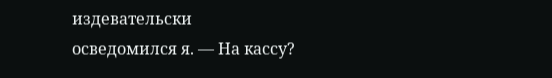издевательски осведомился я. — На кассу?